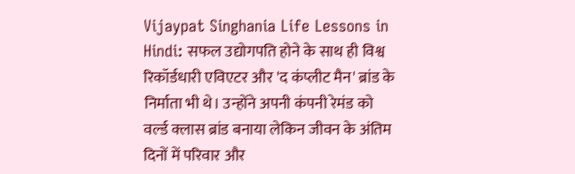Vijaypat Singhania Life Lessons in Hindi: सफल उद्योगपति होने के साथ ही विश्व रिकॉर्डधारी एविएटर और 'द कंप्लीट मैन' ब्रांड के निर्माता भी थे। उन्होंने अपनी कंपनी रेमंड को वर्ल्ड क्लास ब्रांड बनाया लेकिन जीवन के अंतिम दिनों में परिवार और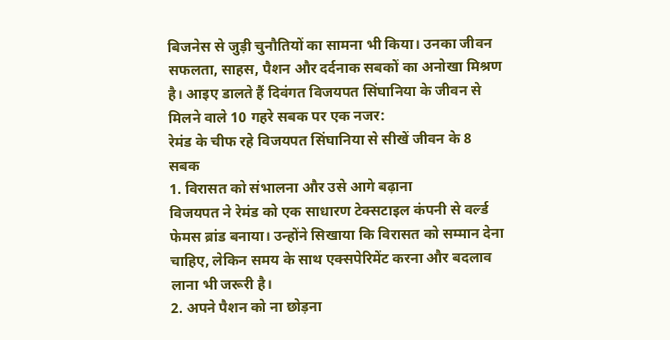बिजनेस से जुड़ी चुनौतियों का सामना भी किया। उनका जीवन सफलता, साहस, पैशन और दर्दनाक सबकों का अनोखा मिश्रण है। आइए डालते हैं दिवंगत विजयपत सिंघानिया के जीवन से मिलने वाले 10 गहरे सबक पर एक नजर:
रेमंड के चीफ रहे विजयपत सिंघानिया से सीखें जीवन के 8 सबक
1. विरासत को संभालना और उसे आगे बढ़ाना
विजयपत ने रेमंड को एक साधारण टेक्सटाइल कंपनी से वर्ल्ड फेमस ब्रांड बनाया। उन्होंने सिखाया कि विरासत को सम्मान देना चाहिए, लेकिन समय के साथ एक्सपेरिमेंट करना और बदलाव लाना भी जरूरी है।
2. अपने पैशन को ना छोड़ना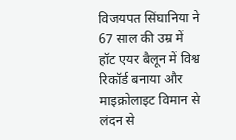विजयपत सिंघानिया ने 67 साल की उम्र में हॉट एयर बैलून में विश्व रिकॉर्ड बनाया और माइक्रोलाइट विमान से लंदन से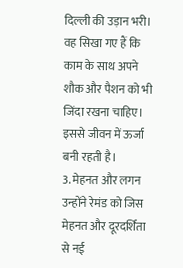दिल्ली की उड़ान भरी। वह सिखा गए हैं कि काम के साथ अपने शौक और पैशन को भी जिंदा रखना चाहिए। इससे जीवन में ऊर्जा बनी रहती है।
3. मेहनत और लगन
उन्होंने रेमंड को जिस मेहनत और दूरदर्शिता से नई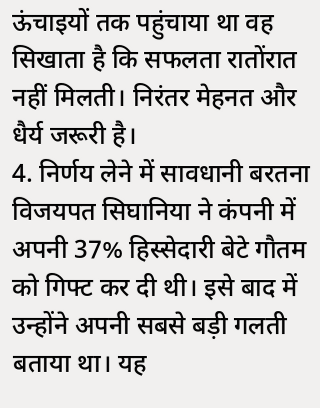ऊंचाइयों तक पहुंचाया था वह सिखाता है कि सफलता रातोंरात नहीं मिलती। निरंतर मेहनत और धैर्य जरूरी है।
4. निर्णय लेने में सावधानी बरतना
विजयपत सिघानिया ने कंपनी में अपनी 37% हिस्सेदारी बेटे गौतम को गिफ्ट कर दी थी। इसे बाद में उन्होंने अपनी सबसे बड़ी गलती बताया था। यह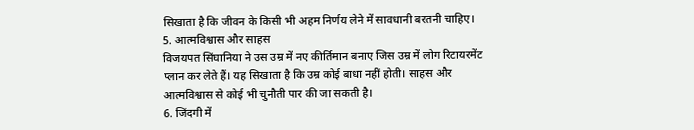सिखाता है कि जीवन के किसी भी अहम निर्णय लेने में सावधानी बरतनी चाहिए।
5. आत्मविश्वास और साहस
विजयपत सिंघानिया ने उस उम्र में नए कीर्तिमान बनाए जिस उम्र में लोग रिटायरमेंट प्लान कर लेते हैं। यह सिखाता है कि उम्र कोई बाधा नहीं होती। साहस और आत्मविश्वास से कोई भी चुनौती पार की जा सकती है।
6. जिंदगी में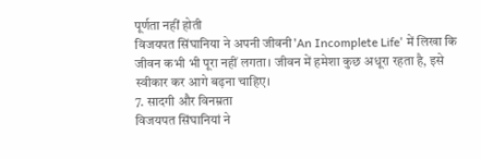पूर्णता नहीं होती
विजयपत सिंघानिया ने अपनी जीवनी'An Incomplete Life' में लिखा कि जीवन कभी भी पूरा नहीं लगता। जीवन में हमेशा कुछ अधूरा रहता है, इसे स्वीकार कर आगे बढ़ना चाहिए।
7. सादगी और विनम्रता
विजयपत सिंघानियां ने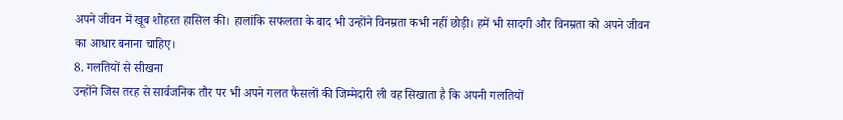अपने जीवन में खूब शोहरत हासिल की। हालांकि सफलता के बाद भी उन्होंने विनम्रता कभी नहीं छोड़ी। हमें भी सादगी और विनम्रता को अपने जीवन का आधार बनाना चाहिए।
8. गलतियों से सीखना
उन्होंने जिस तरह से सार्वजनिक तौर पर भी अपने गलत फैसलों की जिम्मेदारी ली वह सिखाता है कि अपनी गलतियों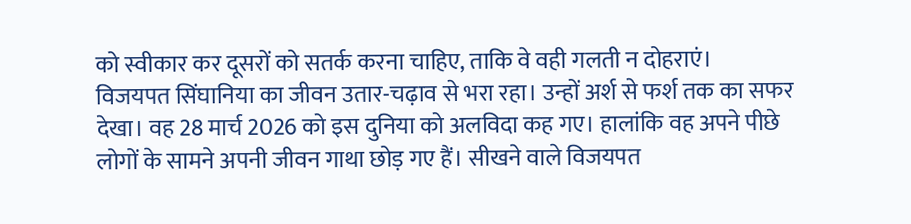को स्वीकार कर दूसरों को सतर्क करना चाहिए, ताकि वे वही गलती न दोहराएं।
विजयपत सिंघानिया का जीवन उतार-चढ़ाव से भरा रहा। उन्हों अर्श से फर्श तक का सफर देखा। वह 28 मार्च 2026 को इस दुनिया को अलविदा कह गए। हालांकि वह अपने पीछे लोगों के सामने अपनी जीवन गाथा छोड़ गए हैं। सीखने वाले विजयपत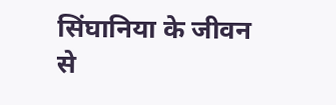सिंघानिया के जीवन से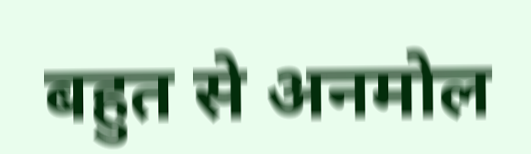बहुत से अनमोल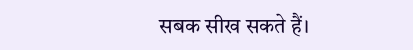सबक सीख सकते हैं।